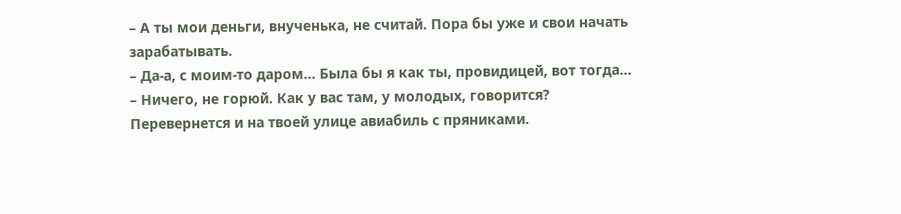– А ты мои деньги, внученька, не считай. Пора бы уже и свои начать зарабатывать.
– Да-а, с моим-то даром… Была бы я как ты, провидицей, вот тогда…
– Ничего, не горюй. Как у вас там, у молодых, говорится? Перевернется и на твоей улице авиабиль с пряниками.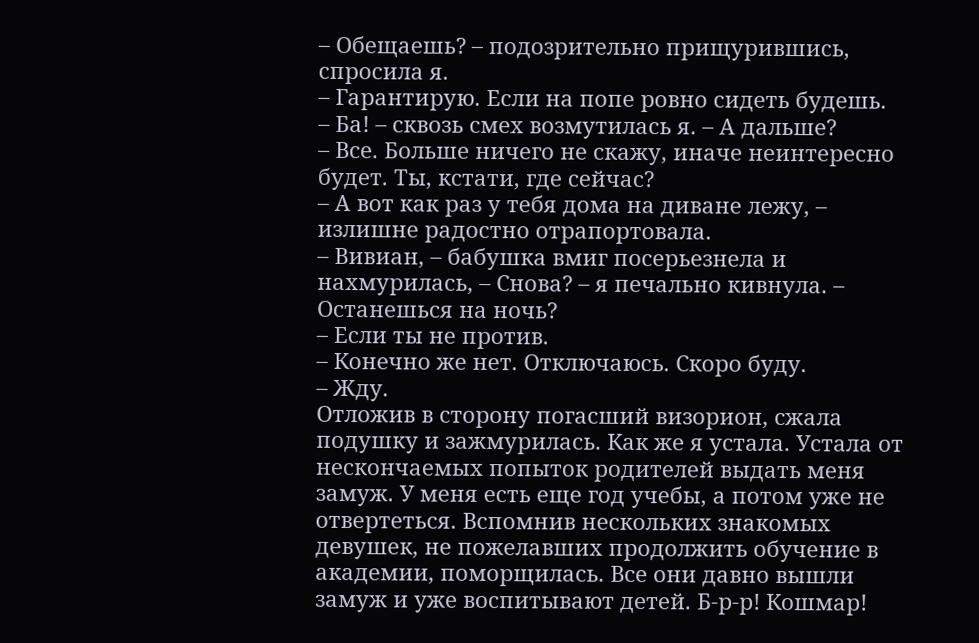– Обещаешь? – подозрительно прищурившись, спросила я.
– Гарантирую. Если на попе ровно сидеть будешь.
– Ба! – сквозь смех возмутилась я. – А дальше?
– Все. Больше ничего не скажу, иначе неинтересно будет. Ты, кстати, где сейчас?
– А вот как раз у тебя дома на диване лежу, – излишне радостно отрапортовала.
– Вивиан, – бабушка вмиг посерьезнела и нахмурилась, – Снова? – я печально кивнула. – Останешься на ночь?
– Если ты не против.
– Конечно же нет. Отключаюсь. Скоро буду.
– Жду.
Отложив в сторону погасший визорион, сжала подушку и зажмурилась. Как же я устала. Устала от нескончаемых попыток родителей выдать меня замуж. У меня есть еще год учебы, а потом уже не отвертеться. Вспомнив нескольких знакомых девушек, не пожелавших продолжить обучение в академии, поморщилась. Все они давно вышли замуж и уже воспитывают детей. Б-р-р! Кошмар!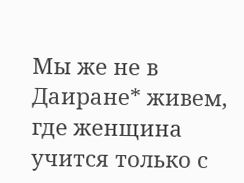Мы же не в Даиране* живем, где женщина учится только с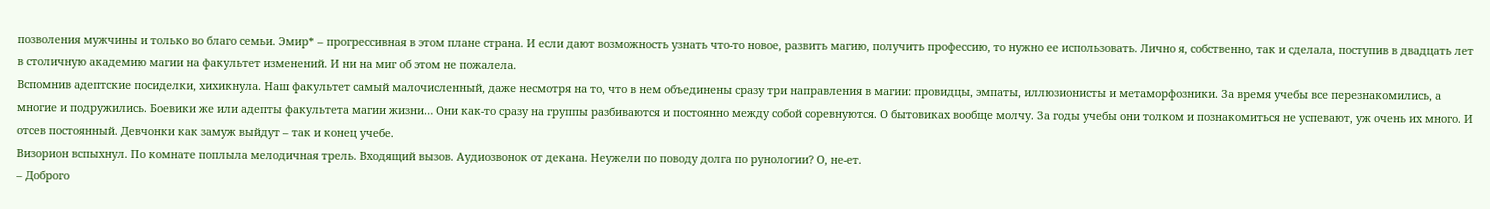позволения мужчины и только во благо семьи. Эмир* – прогрессивная в этом плане страна. И если дают возможность узнать что-то новое, развить магию, получить профессию, то нужно ее использовать. Лично я, собственно, так и сделала, поступив в двадцать лет в столичную академию магии на факультет изменений. И ни на миг об этом не пожалела.
Вспомнив адептские посиделки, хихикнула. Наш факультет самый малочисленный, даже несмотря на то, что в нем объединены сразу три направления в магии: провидцы, эмпаты, иллюзионисты и метаморфозники. За время учебы все перезнакомились, а многие и подружились. Боевики же или адепты факультета магии жизни… Они как-то сразу на группы разбиваются и постоянно между собой соревнуются. О бытовиках вообще молчу. За годы учебы они толком и познакомиться не успевают, уж очень их много. И отсев постоянный. Девчонки как замуж выйдут – так и конец учебе.
Визорион вспыхнул. По комнате поплыла мелодичная трель. Входящий вызов. Аудиозвонок от декана. Неужели по поводу долга по рунологии? О, не-ет.
– Доброго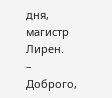дня, магистр Лирен.
– Доброго,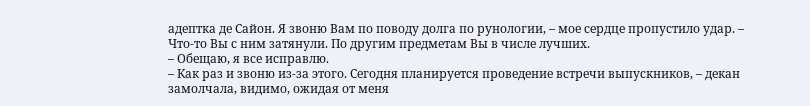адептка де Сайон. Я звоню Вам по поводу долга по рунологии, – мое сердце пропустило удар. – Что-то Вы с ним затянули. По другим предметам Вы в числе лучших.
– Обещаю, я все исправлю.
– Как раз и звоню из-за этого. Сегодня планируется проведение встречи выпускников, – декан замолчала, видимо, ожидая от меня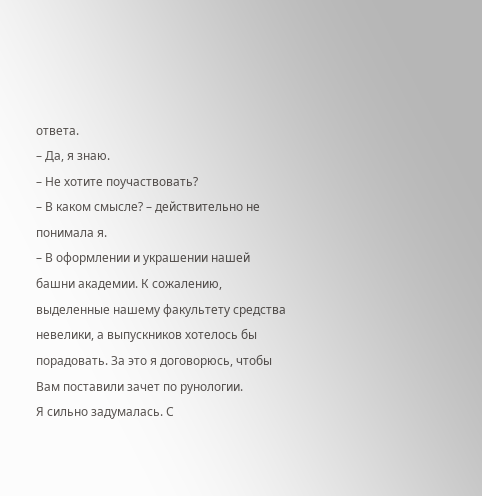ответа.
– Да, я знаю.
– Не хотите поучаствовать?
– В каком смысле? – действительно не понимала я.
– В оформлении и украшении нашей башни академии. К сожалению, выделенные нашему факультету средства невелики, а выпускников хотелось бы порадовать. За это я договорюсь, чтобы Вам поставили зачет по рунологии.
Я сильно задумалась. С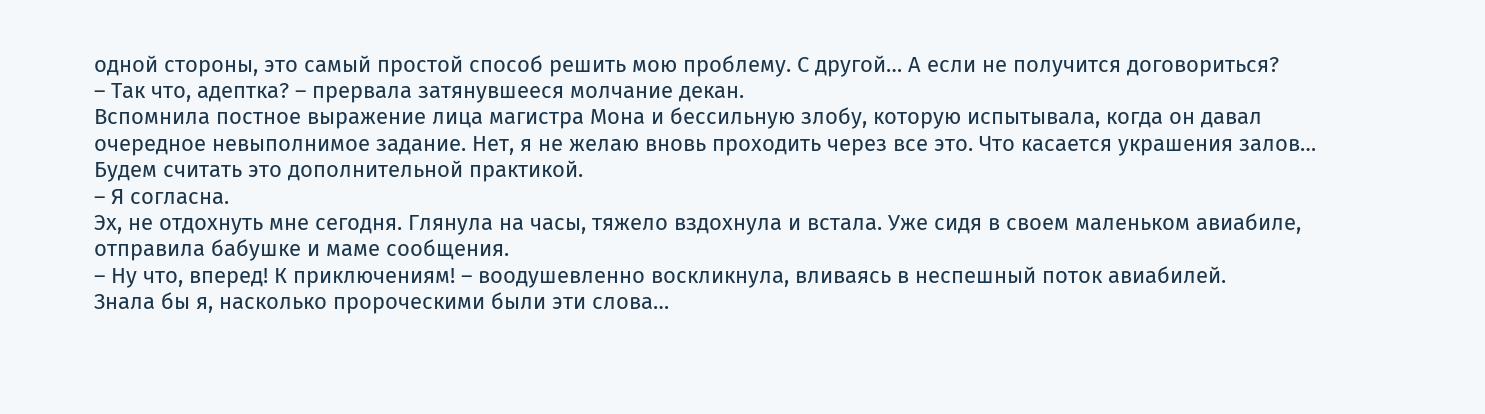одной стороны, это самый простой способ решить мою проблему. С другой… А если не получится договориться?
– Так что, адептка? – прервала затянувшееся молчание декан.
Вспомнила постное выражение лица магистра Мона и бессильную злобу, которую испытывала, когда он давал очередное невыполнимое задание. Нет, я не желаю вновь проходить через все это. Что касается украшения залов… Будем считать это дополнительной практикой.
– Я согласна.
Эх, не отдохнуть мне сегодня. Глянула на часы, тяжело вздохнула и встала. Уже сидя в своем маленьком авиабиле, отправила бабушке и маме сообщения.
– Ну что, вперед! К приключениям! – воодушевленно воскликнула, вливаясь в неспешный поток авиабилей.
Знала бы я, насколько пророческими были эти слова…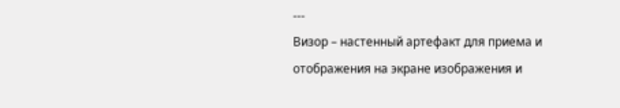---
Визор – настенный артефакт для приема и отображения на экране изображения и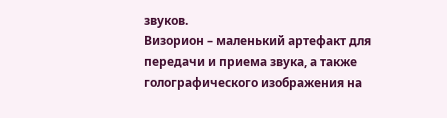звуков.
Визорион – маленький артефакт для передачи и приема звука, а также голографического изображения на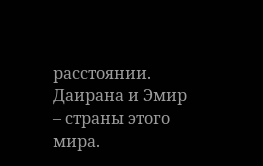расстоянии.
Даирана и Эмир – страны этого мира.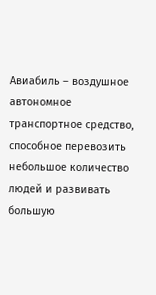Авиабиль – воздушное автономное транспортное средство, способное перевозить небольшое количество людей и развивать большую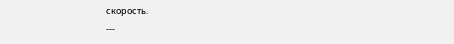скорость.
---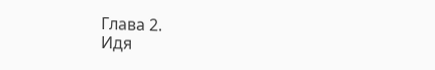Глава 2.
Идя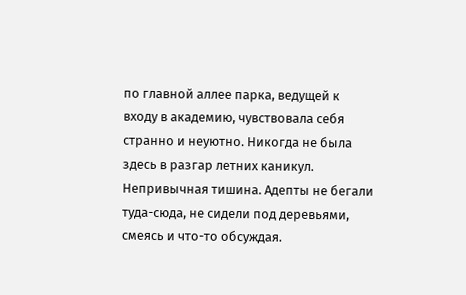по главной аллее парка, ведущей к входу в академию, чувствовала себя странно и неуютно. Никогда не была здесь в разгар летних каникул. Непривычная тишина. Адепты не бегали туда-сюда, не сидели под деревьями, смеясь и что-то обсуждая.